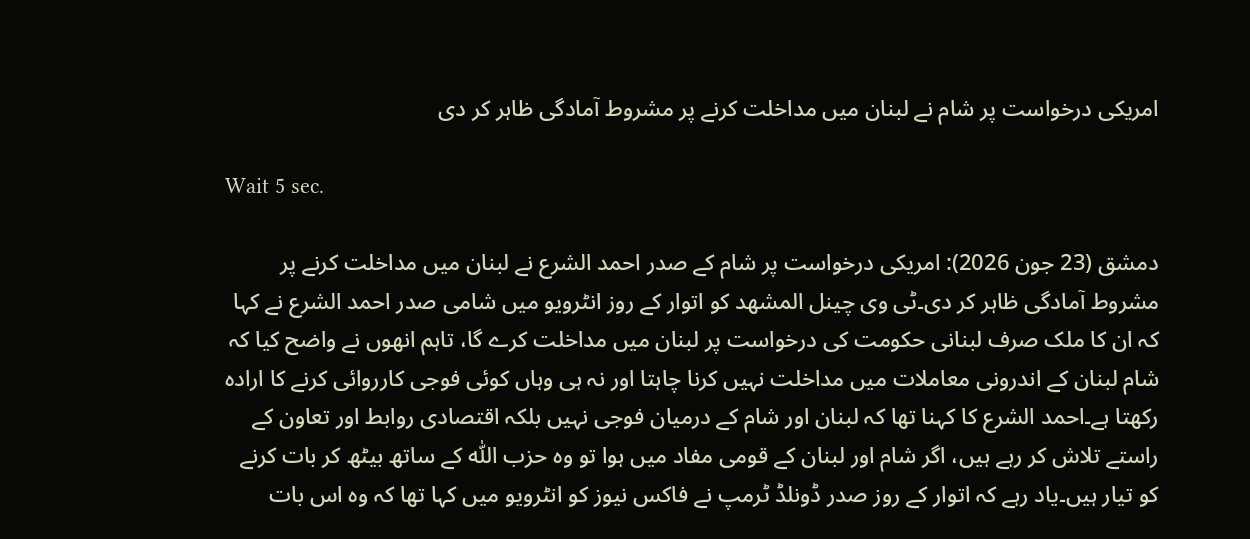امریکی درخواست پر شام نے لبنان میں مداخلت کرنے پر مشروط آمادگی ظاہر کر دی

Wait 5 sec.

دمشق (23 جون 2026): امریکی درخواست پر شام کے صدر احمد الشرع نے لبنان میں مداخلت کرنے پر مشروط آمادگی ظاہر کر دی۔ٹی وی چینل المشھد کو اتوار کے روز انٹرویو میں شامی صدر احمد الشرع نے کہا کہ ان کا ملک صرف لبنانی حکومت کی درخواست پر لبنان میں مداخلت کرے گا، تاہم انھوں نے واضح کیا کہ شام لبنان کے اندرونی معاملات میں مداخلت نہیں کرنا چاہتا اور نہ ہی وہاں کوئی فوجی کارروائی کرنے کا ارادہ رکھتا ہے۔احمد الشرع کا کہنا تھا کہ لبنان اور شام کے درمیان فوجی نہیں بلکہ اقتصادی روابط اور تعاون کے راستے تلاش کر رہے ہیں، اگر شام اور لبنان کے قومی مفاد میں ہوا تو وہ حزب اللّٰہ کے ساتھ بیٹھ کر بات کرنے کو تیار ہیں۔یاد رہے کہ اتوار کے روز صدر ڈونلڈ ٹرمپ نے فاکس نیوز کو انٹرویو میں کہا تھا کہ وہ اس بات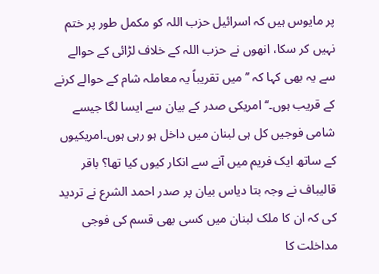پر مایوس ہیں کہ اسرائیل حزب اللہ کو مکمل طور پر ختم نہیں کر سکا، انھوں نے حزب اللہ کے خلاف لڑائی کے حوالے سے یہ بھی کہا کہ ’’میں تقریباً یہ معاملہ شام کے حوالے کرنے کے قریب ہوں۔‘‘ امریکی صدر کے بیان سے ایسا لگا جیسے شامی فوجیں کل ہی لبنان میں داخل ہو رہی ہوں۔امریکیوں کے ساتھ ایک فریم میں آنے سے انکار کیوں کیا تھا؟ باقر قالیباف نے وجہ بتا دیاس بیان پر صدر احمد الشرع نے تردید کی کہ ان کا ملک لبنان میں کسی بھی قسم کی فوجی مداخلت کا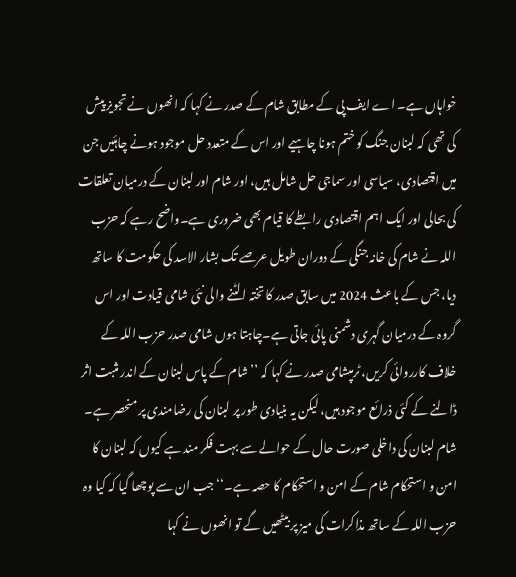خواہاں ہے۔ اے ایف پی کے مطابق شام کے صدر نے کہا کہ انھوں نے تجویز پیش کی تھی کہ لبنان جنگ کو ختم ہونا چاہیے اور اس کے متعدد حل موجود ہونے چاہئیں جن میں اقتصادی، سیاسی اور سماجی حل شامل ہیں، اور شام اور لبنان کے درمیان تعلقات کی بحالی اور ایک اہم اقتصادی رابطے کا قیام بھی ضروری ہے۔واضح رہے کہ حزب اللہ نے شام کی خانہ جنگی کے دوران طویل عرصے تک بشار الاسد کی حکومت کا ساتھ دیا، جس کے باعث 2024 میں سابق صدر کا تختہ الٹنے والی نئی شامی قیادت اور اس گروہ کے درمیان گہری دشمنی پائی جاتی ہے۔چاہتا ہوں شامی صدر حزب اللہ کے خلاف کارروائی کریں، ٹرمپشامی صدر نے کہا کہ ’’شام کے پاس لبنان کے اندر مثبت اثر ڈالنے کے کئی ذرائع موجود ہیں، لیکن یہ بنیادی طور پر لبنان کی رضامندی پر منحصر ہے۔ شام لبنان کی داخلی صورت حال کے حوالے سے بہت فکر مند ہے کیوں کہ لبنان کا امن و استحکام شام کے امن و استحکام کا حصہ ہے۔‘‘جب ان سے پوچھا گیا کہ کیا وہ حزب اللہ کے ساتھ مذاکرات کی میز پر بیٹھیں گے تو انھوں نے کہا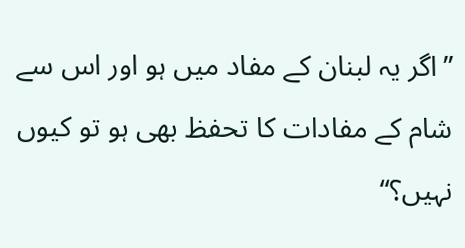’’اگر یہ لبنان کے مفاد میں ہو اور اس سے شام کے مفادات کا تحفظ بھی ہو تو کیوں نہیں؟‘‘